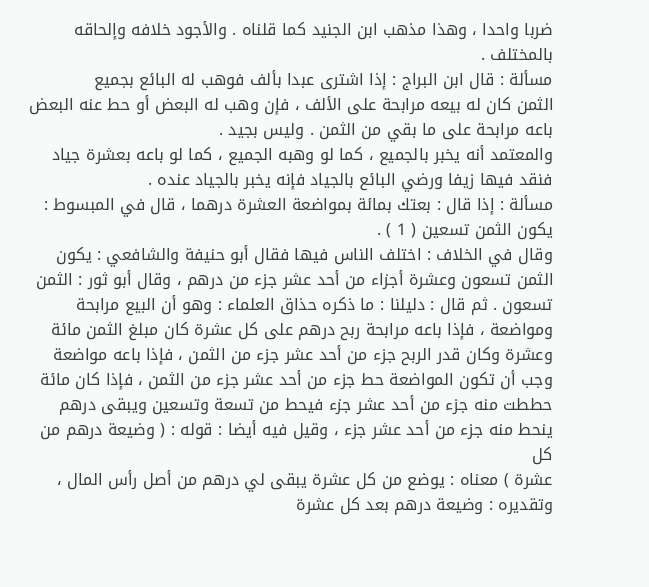ضربا واحدا ، وهذا مذهب ابن الجنيد كما قلناه . والأجود خلافه وإلحاقه
بالمختلف .
مسألة : قال ابن البراج : إذا اشترى عبدا بألف فوهب له البائع بجميع
الثمن كان له بيعه مرابحة على الألف ، فإن وهب له البعض أو حط عنه البعض
باعه مرابحة على ما بقي من الثمن . وليس بجيد .
والمعتمد أنه يخبر بالجميع ، كما لو وهبه الجميع ، كما لو باعه بعشرة جياد
فنقد فيها زيفا ورضي البائع بالجياد فإنه يخبر بالجياد عنده .
مسألة : إذا قال : بعتك بمائة بمواضعة العشرة درهما ، قال في المبسوط :
يكون الثمن تسعين ( 1 ) .
وقال في الخلاف : اختلف الناس فيها فقال أبو حنيفة والشافعي : يكون
الثمن تسعون وعشرة أجزاء من أحد عشر جزء من درهم ، وقال أبو ثور : الثمن
تسعون . ثم قال : دليلنا : ما ذكره حذاق العلماء : وهو أن البيع مرابحة
ومواضعة ، فإذا باعه مرابحة ربح درهم على كل عشرة كان مبلغ الثمن مائة
وعشرة وكان قدر الربح جزء من أحد عشر جزء من الثمن ، فإذا باعه مواضعة
وجب أن تكون المواضعة حط جزء من أحد عشر جزء من الثمن ، فإذا كان مائة
حططت منه جزء من أحد عشر جزء فيحط من تسعة وتسعين ويبقى درهم
ينحط منه جزء من أحد عشر جزء ، وقيل فيه أيضا : قوله : ( وضيعة درهم من كل
عشرة ) معناه : يوضع من كل عشرة يبقى لي درهم من أصل رأس المال ،
وتقديره : وضيعة درهم بعد كل عشرة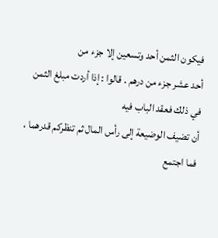فيكون الثمن أحد وتسعين إلا جزء من
أحد عشر جزء من درهم . قالوا : إذا أردت مبلغ الثمن في ذلك فعقد الباب فيه
أن تضيف الوضيعة إلى رأس المال ثم تنظركم قدرهما ، فما اجتمع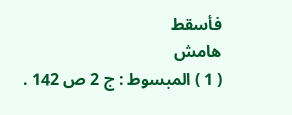فأسقط
هامش
( 1 ) المبسوط : ج 2 ص 142 .